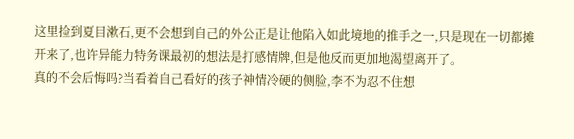这里捡到夏目漱石,更不会想到自己的外公正是让他陷入如此境地的推手之一,只是现在一切都摊开来了,也许异能力特务课最初的想法是打感情牌,但是他反而更加地渴望离开了。
真的不会后悔吗?当看着自己看好的孩子神情冷硬的侧脸,李不为忍不住想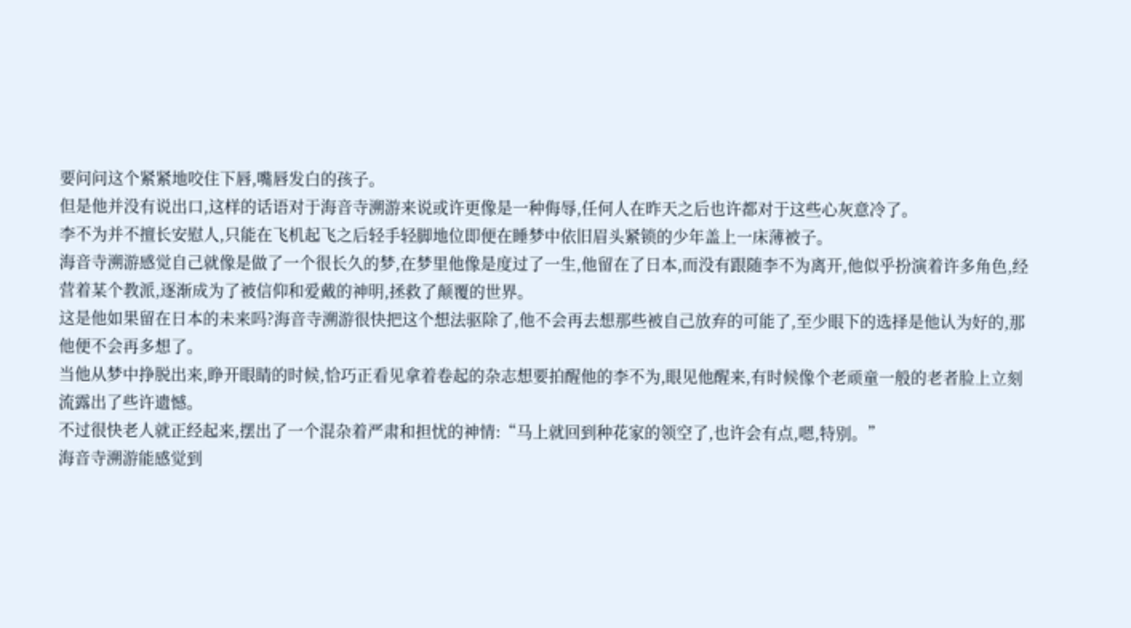要问问这个紧紧地咬住下唇,嘴唇发白的孩子。
但是他并没有说出口,这样的话语对于海音寺溯游来说或许更像是一种侮辱,任何人在昨天之后也许都对于这些心灰意冷了。
李不为并不擅长安慰人,只能在飞机起飞之后轻手轻脚地位即便在睡梦中依旧眉头紧锁的少年盖上一床薄被子。
海音寺溯游感觉自己就像是做了一个很长久的梦,在梦里他像是度过了一生,他留在了日本,而没有跟随李不为离开,他似乎扮演着许多角色,经营着某个教派,逐渐成为了被信仰和爱戴的神明,拯救了颠覆的世界。
这是他如果留在日本的未来吗?海音寺溯游很快把这个想法驱除了,他不会再去想那些被自己放弃的可能了,至少眼下的选择是他认为好的,那他便不会再多想了。
当他从梦中挣脱出来,睁开眼睛的时候,恰巧正看见拿着卷起的杂志想要拍醒他的李不为,眼见他醒来,有时候像个老顽童一般的老者脸上立刻流露出了些许遗憾。
不过很快老人就正经起来,摆出了一个混杂着严肃和担忧的神情:“马上就回到种花家的领空了,也许会有点,嗯,特别。”
海音寺溯游能感觉到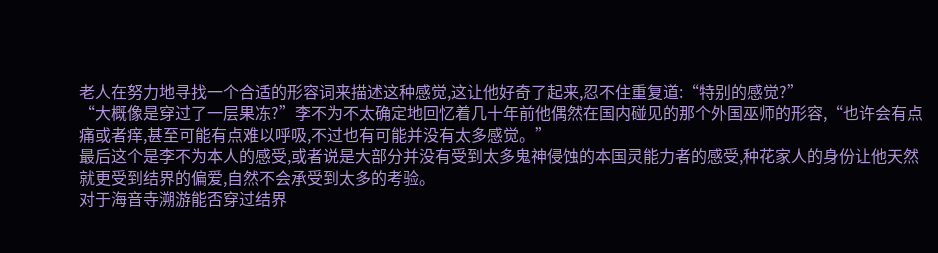老人在努力地寻找一个合适的形容词来描述这种感觉,这让他好奇了起来,忍不住重复道:“特别的感觉?”
“大概像是穿过了一层果冻?”李不为不太确定地回忆着几十年前他偶然在国内碰见的那个外国巫师的形容,“也许会有点痛或者痒,甚至可能有点难以呼吸,不过也有可能并没有太多感觉。”
最后这个是李不为本人的感受,或者说是大部分并没有受到太多鬼神侵蚀的本国灵能力者的感受,种花家人的身份让他天然就更受到结界的偏爱,自然不会承受到太多的考验。
对于海音寺溯游能否穿过结界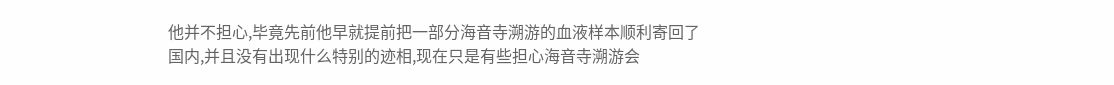他并不担心,毕竟先前他早就提前把一部分海音寺溯游的血液样本顺利寄回了国内,并且没有出现什么特别的迹相,现在只是有些担心海音寺溯游会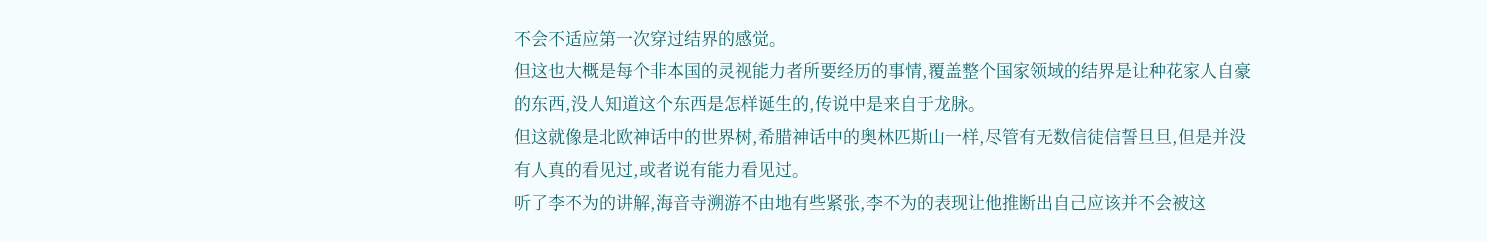不会不适应第一次穿过结界的感觉。
但这也大概是每个非本国的灵视能力者所要经历的事情,覆盖整个国家领域的结界是让种花家人自豪的东西,没人知道这个东西是怎样诞生的,传说中是来自于龙脉。
但这就像是北欧神话中的世界树,希腊神话中的奥林匹斯山一样,尽管有无数信徒信誓旦旦,但是并没有人真的看见过,或者说有能力看见过。
听了李不为的讲解,海音寺溯游不由地有些紧张,李不为的表现让他推断出自己应该并不会被这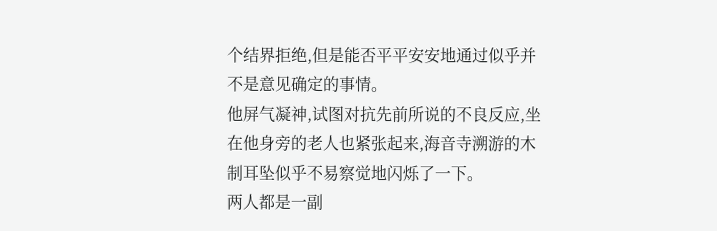个结界拒绝,但是能否平平安安地通过似乎并不是意见确定的事情。
他屏气凝神,试图对抗先前所说的不良反应,坐在他身旁的老人也紧张起来,海音寺溯游的木制耳坠似乎不易察觉地闪烁了一下。
两人都是一副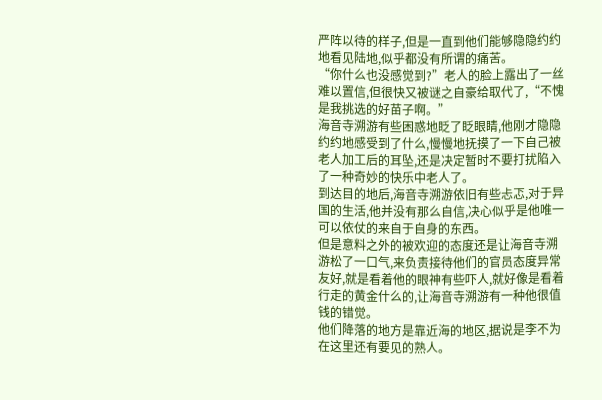严阵以待的样子,但是一直到他们能够隐隐约约地看见陆地,似乎都没有所谓的痛苦。
“你什么也没感觉到?”老人的脸上露出了一丝难以置信,但很快又被谜之自豪给取代了,“不愧是我挑选的好苗子啊。”
海音寺溯游有些困惑地眨了眨眼睛,他刚才隐隐约约地感受到了什么,慢慢地抚摸了一下自己被老人加工后的耳坠,还是决定暂时不要打扰陷入了一种奇妙的快乐中老人了。
到达目的地后,海音寺溯游依旧有些忐忑,对于异国的生活,他并没有那么自信,决心似乎是他唯一可以依仗的来自于自身的东西。
但是意料之外的被欢迎的态度还是让海音寺溯游松了一口气,来负责接待他们的官员态度异常友好,就是看着他的眼神有些吓人,就好像是看着行走的黄金什么的,让海音寺溯游有一种他很值钱的错觉。
他们降落的地方是靠近海的地区,据说是李不为在这里还有要见的熟人。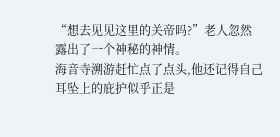“想去见见这里的关帝吗?”老人忽然露出了一个神秘的神情。
海音寺溯游赶忙点了点头,他还记得自己耳坠上的庇护似乎正是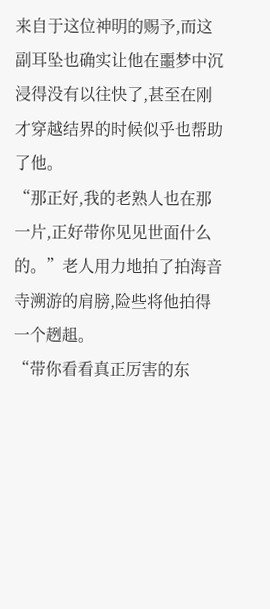来自于这位神明的赐予,而这副耳坠也确实让他在噩梦中沉浸得没有以往快了,甚至在刚才穿越结界的时候似乎也帮助了他。
“那正好,我的老熟人也在那一片,正好带你见见世面什么的。”老人用力地拍了拍海音寺溯游的肩膀,险些将他拍得一个趔趄。
“带你看看真正厉害的东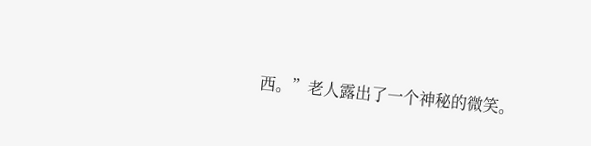西。”老人露出了一个神秘的微笑。